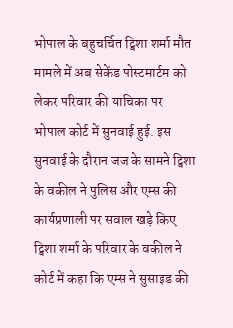भोपाल के बहुचर्चित ट्विशा शर्मा मौत मामले में अब सेकेंड पोस्टमार्टम को लेकर परिवार की याचिका पर भोपाल कोर्ट में सुनवाई हुई. इस सुनवाई के दौरान जज के सामने ट्विशा के वकील ने पुलिस और एम्स की कार्यप्रणाली पर सवाल खड़े किए
ट्विशा शर्मा के परिवार के वकील ने कोर्ट में कहा कि एम्स ने सुसाइड की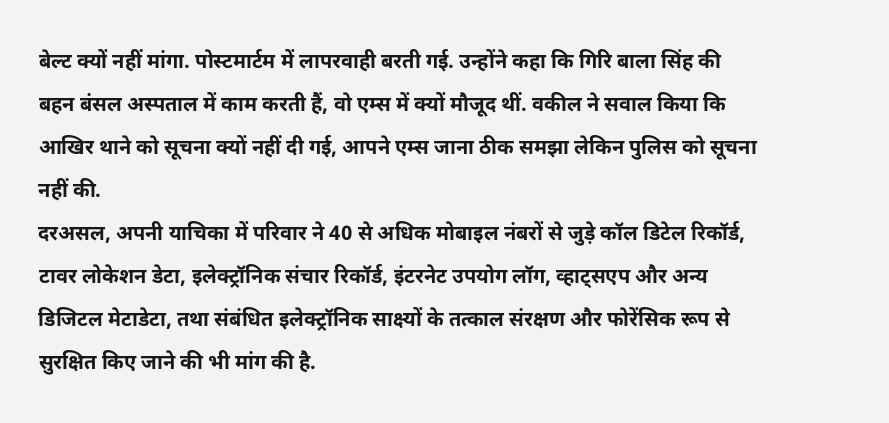बेल्ट क्यों नहीं मांगा. पोस्टमार्टम में लापरवाही बरती गई. उन्होंने कहा कि गिरि बाला सिंह की बहन बंसल अस्पताल में काम करती हैं, वो एम्स में क्यों मौजूद थीं. वकील ने सवाल किया कि आखिर थाने को सूचना क्यों नहीं दी गई, आपने एम्स जाना ठीक समझा लेकिन पुलिस को सूचना नहीं की.
दरअसल, अपनी याचिका में परिवार ने 40 से अधिक मोबाइल नंबरों से जुड़े कॉल डिटेल रिकॉर्ड, टावर लोकेशन डेटा, इलेक्ट्रॉनिक संचार रिकॉर्ड, इंटरनेट उपयोग लॉग, व्हाट्सएप और अन्य डिजिटल मेटाडेटा, तथा संबंधित इलेक्ट्रॉनिक साक्ष्यों के तत्काल संरक्षण और फोरेंसिक रूप से सुरक्षित किए जाने की भी मांग की है.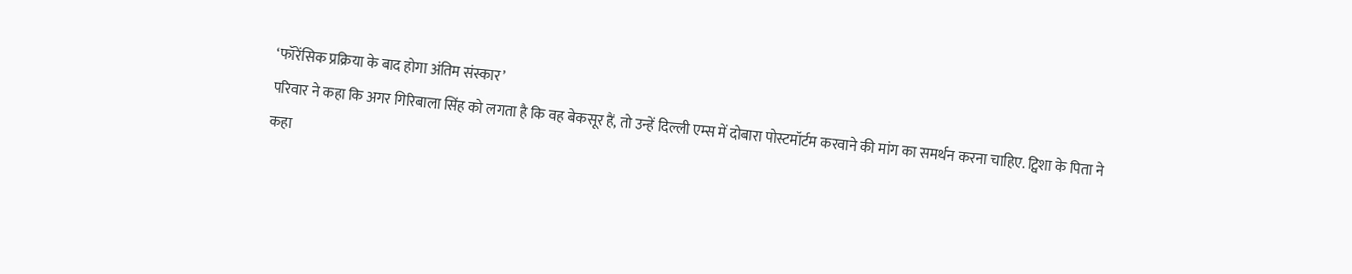‘फॉरेंसिक प्रक्रिया के बाद होगा अंतिम संस्कार’
परिवार ने कहा कि अगर गिरिबाला सिंह को लगता है कि वह बेकसूर हैं, तो उन्हें दिल्ली एम्स में दोबारा पोस्टमॉर्टम करवाने की मांग का समर्थन करना चाहिए. ट्विशा के पिता ने कहा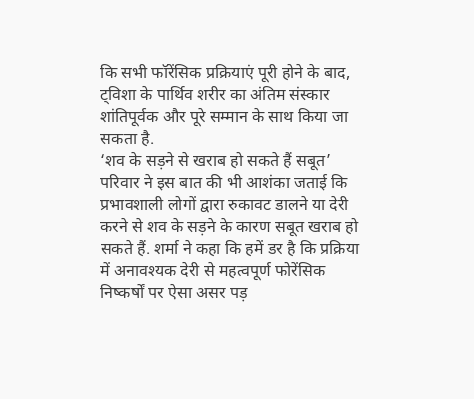कि सभी फॉरेंसिक प्रक्रियाएं पूरी होने के बाद, ट्विशा के पार्थिव शरीर का अंतिम संस्कार शांतिपूर्वक और पूरे सम्मान के साथ किया जा सकता है.
‘शव के सड़ने से खराब हो सकते हैं सबूत’
परिवार ने इस बात की भी आशंका जताई कि प्रभावशाली लोगों द्वारा रुकावट डालने या देरी करने से शव के सड़ने के कारण सबूत खराब हो सकते हैं. शर्मा ने कहा कि हमें डर है कि प्रक्रिया में अनावश्यक देरी से महत्वपूर्ण फोरेंसिक निष्कर्षों पर ऐसा असर पड़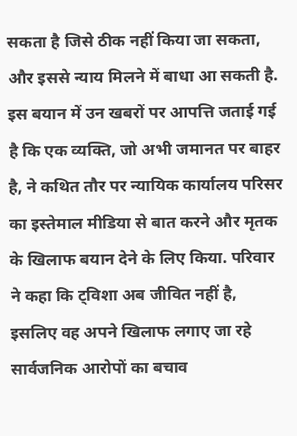सकता है जिसे ठीक नहीं किया जा सकता, और इससे न्याय मिलने में बाधा आ सकती है.
इस बयान में उन खबरों पर आपत्ति जताई गई है कि एक व्यक्ति, जो अभी जमानत पर बाहर है, ने कथित तौर पर न्यायिक कार्यालय परिसर का इस्तेमाल मीडिया से बात करने और मृतक के खिलाफ बयान देने के लिए किया. परिवार ने कहा कि ट्विशा अब जीवित नहीं है, इसलिए वह अपने खिलाफ लगाए जा रहे सार्वजनिक आरोपों का बचाव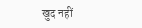खुद नहीं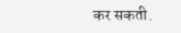कर सकती.